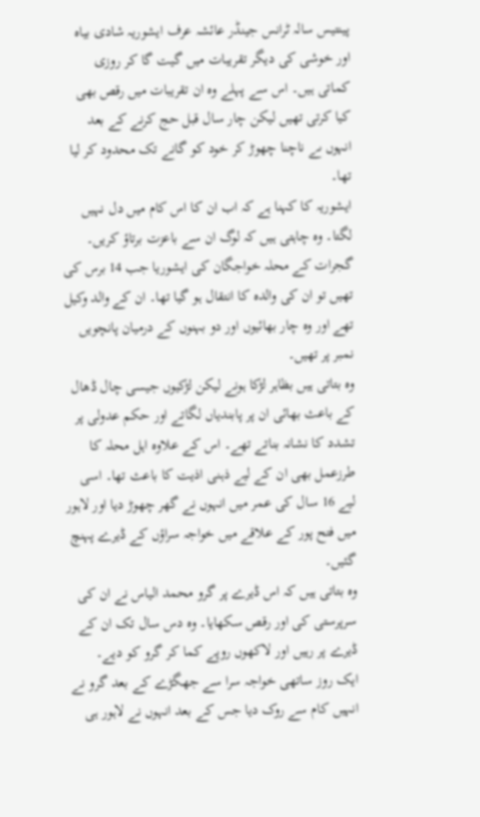پینتیس سالہ ٹرانس جینڈر عائشہ عرف ایشوریہ شادی بیاہ اور خوشی کی دیگر تقریبات میں گیت گا کر روزی کماتی ہیں۔ اس سے پہلے وہ ان تقریبات میں رقص بھی کیا کرتی تھیں لیکن چار سال قبل حج کرنے کے بعد انہوں ںے ناچنا چھوڑ کر خود کو گانے تک محدود کر لیا تھا۔
ایشوریہ کا کہنا ہے کہ اب ان کا اس کام میں دل نہیں لگتا۔ وہ چاہتی ہیں کہ لوگ ان سے باعزت برتاؤ کریں۔
گجرات کے محلہ خواجگان کی ایشوریا جب 14 برس کی تھیں تو ان کی والدہ کا انتقال ہو گیا تھا۔ ان کے والد وکیل تھے اور وہ چار بھائیوں اور دو بہنوں کے درمیان پانچویں نمبر پر تھیں۔
وہ بتاتی ہیں بظاہر لڑکا ہونے لیکن لڑکیوں جیسی چال ڈھال کے باعث بھائی ان پر پابندیاں لگاتے اور حکم عدولی پر تشدد کا نشانہ بناتے تھے۔ اس کے علاوہ اہل محلہ کا طرزعمل بھی ان کے لیے ذہنی اذیت کا باعث تھا۔ اسی لیے 16 سال کی عمر میں انہوں نے گھر چھوڑ دیا اور لاہور میں فتح پور کے علاقے میں خواجہ سراؤں کے ڈیرے پہنچ گئیں۔
وہ بتاتی ہیں کہ اس ڈیرے پر گرو محمد الیاس نے ان کی سرپرستی کی اور رقص سکھایا۔ وہ دس سال تک ان کے ڈیرے پر رہیں اور لاکھوں روپے کما کر گرو کو دیے۔
ایک روز ساتھی خواجہ سرا سے جھگڑے کے بعد گرو نے انہیں کام سے روک دیا جس کے بعد انہوں نے لاہور ہی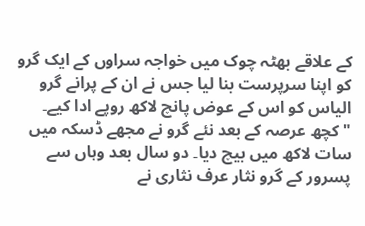کے علاقے بھٹہ چوک میں خواجہ سراوں کے ایک گرو کو اپنا سرپرست بنا لیا جس نے ان کے پرانے گرو الیاس کو اس کے عوض پانچ لاکھ روپے ادا کیے۔
"کچھ عرصہ کے بعد نئے گرو نے مجھے ڈسکہ میں سات لاکھ میں بیچ دیا۔ دو سال بعد وہاں سے پسرور کے گرو نثار عرف نثاری نے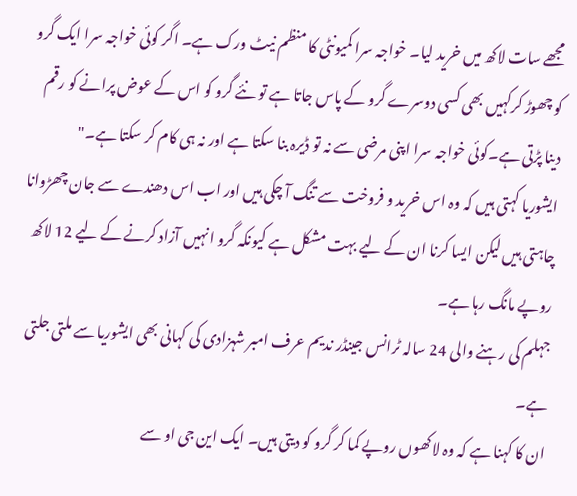مجھے سات لاکھ میں خرید لیا۔ خواجہ سرا کمیونٹی کا منظم نیٹ ورک ہے۔ اگر کوئی خواجہ سرا ایک گرو کو چھوڑ کرکہیں بھی کسی دوسرے گرو کے پاس جاتا ہے تو نئے گرو کو اس کے عوض پرانے کو رقم دینا پڑتی ہے۔کوئی خواجہ سرا اپنی مرضی سے نہ تو ڈیرہ بنا سکتا ہے اور نہ ہی کام کر سکتا ہے۔"
ایشوریا کہتی ہیں کہ وہ اس خرید و فروخت سے تنگ آ چکی ہیں اور اب اس دھندے سے جان چھڑوانا چاہتی ہیں لیکن ایسا کرنا ان کے لیے بہت مشکل ہے کیونکہ گرو انہیں آزاد کرنے کے لیے 12 لاکھ روپے مانگ رہا ہے۔
جہلم کی رہنے والی 24 سالہ ٹرانس جینڈر ندیم عرف امبر شہزادی کی کہانی بھی ایشوریا سے ملتی جلتی ہے۔
ان کا کہنا ہے کہ وہ لاکھوں روپے کما کر گرو کو دیتی ہیں۔ ایک این جی او سے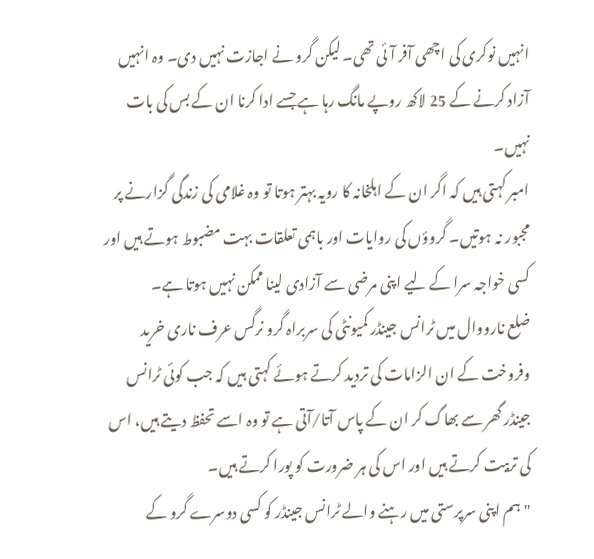انہیں نوکری کی اچھی آفر آئی تھی۔ لیکن گرو نے اجازت نہیں دی۔ وہ انہیں آزاد کرنے کے 25 لاکھ روپے مانگ رہا ہے جسے ادا کرنا ان کے بس کی بات نہیں۔
امبر کہتی ہیں کہ اگر ان کے اہلخانہ کا رویہ بہتر ہوتا تو وہ غلامی کی زندگی گزارنے پر مجبور نہ ہوتیں۔ گروؤں کی روایات اور باہمی تعلقات بہت مضبوط ہوتے ہیں اور کسی خواجہ سرا کے لیے اپنی مرضی سے آزادی لینا ممکن نہیں ہوتا ہے۔
ضلع نارووال میں ٹرانس جینڈر کمیونٹی کی سربراہ گرو نرگس عرف ناری خرید وفروخت کے ان الزامات کی تردید کرتے ہوئے کہتی ہیں کہ جب کوئی ٹرانس جینڈر گھر سے بھاگ کر ان کے پاس آتا/آتی ہے تو وہ اسے تحفظ دیتے ہیں، اس کی تربیت کرتے ہیں اور اس کی ہر ضرورت کو پورا کرتے ہیں۔
"ہم اپنی سرپرستی میں رہنے والے ٹرانس جینڈر کو کسی دوسرے گرو کے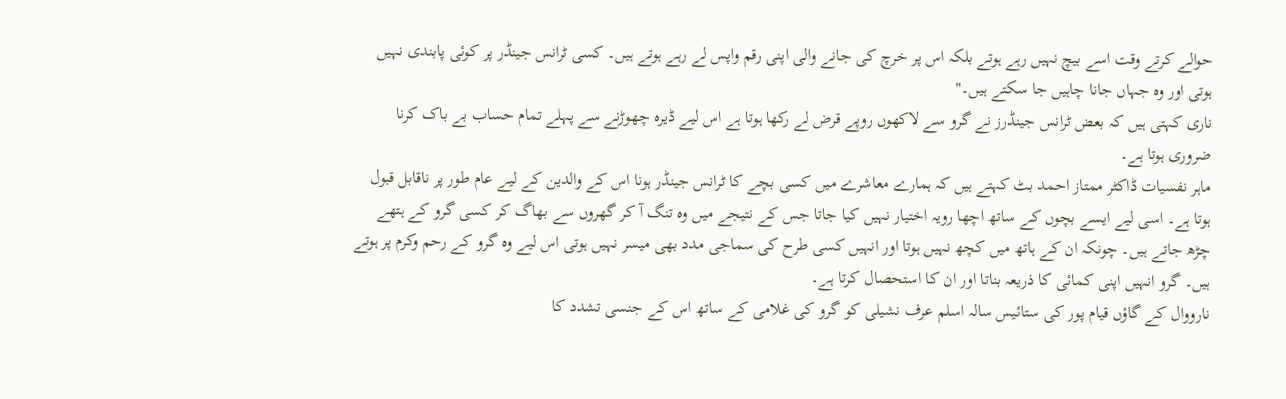حوالے کرتے وقت اسے بیچ نہیں رہے ہوتے بلکہ اس پر خرچ کی جانے والی اپنی رقم واپس لے رہے ہوتے ہیں۔ کسی ٹرانس جینڈر پر کوئی پابندی نہیں ہوتی اور وہ جہاں جانا چاہیں جا سکتے ہیں۔"
ناری کہتی ہیں کہ بعض ٹرانس جینڈرز نے گرو سے لاکھوں روپے قرض لے رکھا ہوتا ہے اس لیے ڈیرہ چھوڑنے سے پہلے تمام حساب بے باک کرنا ضروری ہوتا ہے۔
ماہر نفسیات ڈاکٹر ممتاز احمد بٹ کہتے ہیں کہ ہمارے معاشرے میں کسی بچے کا ٹرانس جینڈر ہونا اس کے والدین کے لیے عام طور پر ناقابل قبول ہوتا ہے۔ اسی لیے ایسے بچوں کے ساتھ اچھا رویہ اختیار نہیں کیا جاتا جس کے نتیجے میں وہ تنگ آ کر گھروں سے بھاگ کر کسی گرو کے ہتھے چڑھ جاتے ہیں۔ چونکہ ان کے ہاتھ میں کچھ نہیں ہوتا اور انہیں کسی طرح کی سماجی مدد بھی میسر نہیں ہوتی اس لیے وہ گرو کے رحم وکرم پر ہوتے ہیں۔ گرو انہیں اپنی کمائی کا ذریعہ بناتا اور ان کا استحصال کرتا ہے۔
نارووال کے گاؤں قیام پور کی ستائیس سالہ اسلم عرف نشیلی کو گرو کی غلامی کے ساتھ اس کے جنسی تشدد کا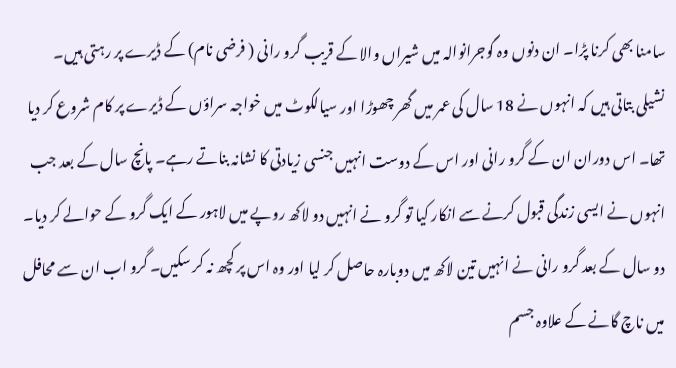سامنا بھی کرنا پڑا۔ ان دنوں وہ گوجرانوالہ میں شیراں والا کے قریب گرو رانی ( فرضی نام) کے ڈیرے پر رہتی ہیں۔
نشیلی بتاتی ہیں کہ انہوں نے 18 سال کی عمر میں گھر چھوڑا اور سیالکوٹ میں خواجہ سراؤں کے ڈیرے پر کام شروع کر دیا تھا۔ اس دوران ان کے گرو رانی اور اس کے دوست انہیں جنسی زیادتی کا نشانہ بناتے رہے۔ پانچ سال کے بعد جب انہوں نے ایسی زندگی قبول کرنے سے انکار کیا تو گرو نے انہیں دو لاکھ روپے میں لاہور کے ایک گرو کے حوالے کر دیا۔
دو سال کے بعد گرو رانی نے انہیں تین لاکھ میں دوبارہ حاصل کر لیا اور وہ اس پر کچھ نہ کر سکیں۔ گرو اب ان سے محافل میں ناچ گانے کے علاوہ جسم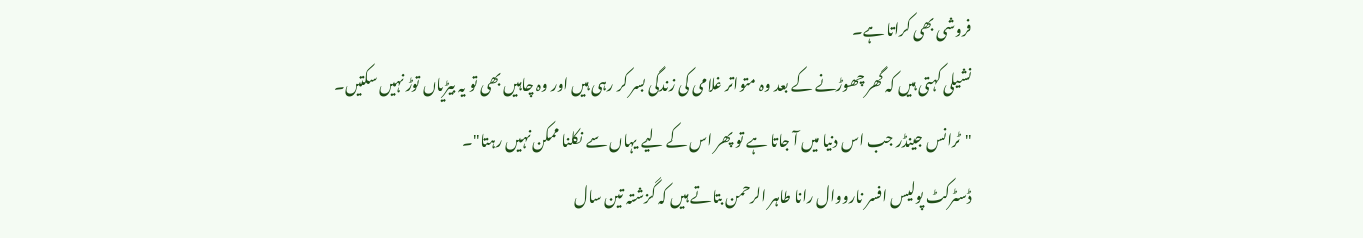فروشی بھی کراتا ہے۔
نشیلی کہتی ہیں کہ گھر چھوڑنے کے بعد وہ متواتر غلامی کی زندگی بسر کر رہی ہیں اور وہ چاہیں بھی تو یہ بیڑیاں توڑ نہیں سکتیں۔
"ٹرانس جینڈر جب اس دنیا میں آ جاتا ہے تو پھر اس کے لیے یہاں سے نکلنا ممکن نہیں رہتا"۔
ڈسٹرکٹ پولیس افسر نارووال رانا طاہر الرحمن بتاتے ہیں کہ گزشتہ تین سال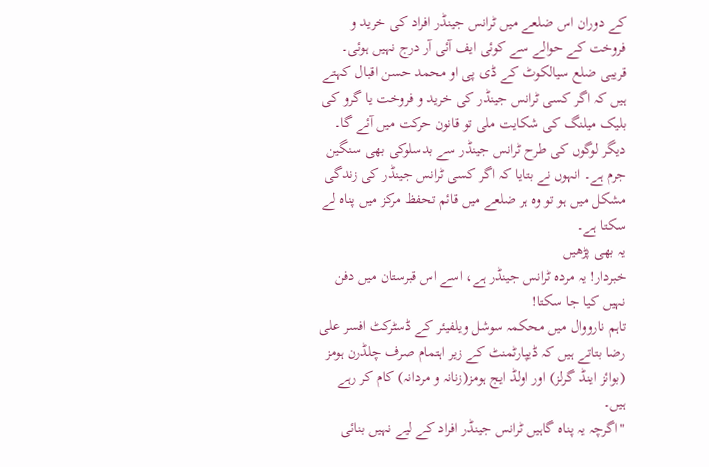کے دوران اس ضلعے میں ٹرانس جینڈر افراد کی خرید و فروخت کے حوالے سے کوئی ایف آئی آر درج نہیں ہوئی۔
قریبی ضلع سیالکوٹ کے ڈی پی او محمد حسن اقبال کہتے ہیں کہ اگر کسی ٹرانس جینڈر کی خرید و فروخت یا گرو کی بلیک میلنگ کی شکایت ملی تو قانون حرکت میں آئے گا۔ دیگر لوگوں کی طرح ٹرانس جینڈر سے بدسلوکی بھی سنگین جرم ہے۔ انہوں نے بتایا کہ اگر کسی ٹرانس جینڈر کی زندگی مشکل میں ہو تو وہ ہر ضلعے میں قائم تحفظ مرکز میں پناہ لے سکتا ہے۔
یہ بھی پڑھیں
خبردار! یہ مردہ ٹرانس جینڈر ہے، اسے اس قبرستان میں دفن نہیں کیا جا سکتا!
تاہم نارووال میں محکمہ سوشل ویلفیئر کے ڈسٹرکٹ افسر علی رضا بتاتے ہیں کہ ڈیپارٹمنٹ کے زیر اہتمام صرف چلڈرن ہومز (بوائز اینڈ گرلز) اور اولڈ ایج ہومز(زنانہ و مردانہ) کام کر رہے ہیں۔
"اگرچہ یہ پناہ گاہیں ٹرانس جینڈر افراد کے لیے نہیں بنائی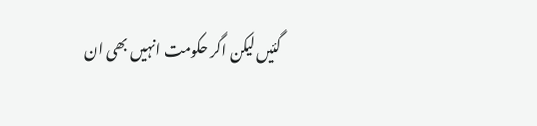گئیں لیکن اگر حکومت انہیں بھی ان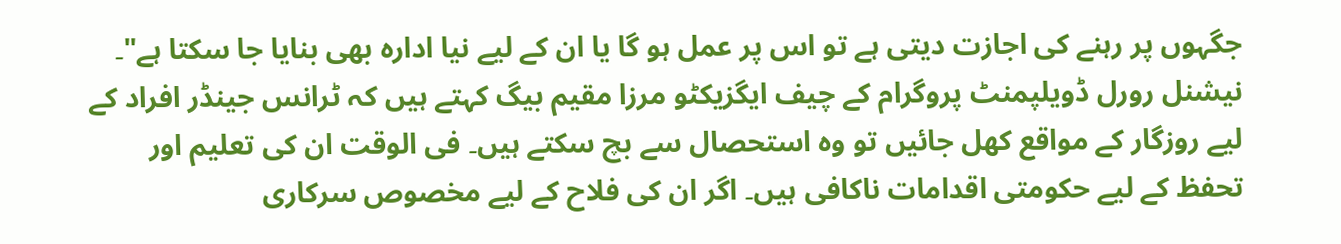جگہوں پر رہنے کی اجازت دیتی ہے تو اس پر عمل ہو گا یا ان کے لیے نیا ادارہ بھی بنایا جا سکتا ہے"۔
نیشنل رورل ڈویلپمنٹ پروگرام کے چیف ایگزیکٹو مرزا مقیم بیگ کہتے ہیں کہ ٹرانس جینڈر افراد کے لیے روزگار کے مواقع کھل جائیں تو وہ استحصال سے بچ سکتے ہیں۔ فی الوقت ان کی تعلیم اور تحفظ کے لیے حکومتی اقدامات ناکافی ہیں۔ اگر ان کی فلاح کے لیے مخصوص سرکاری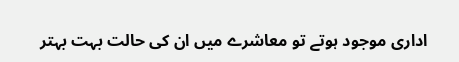اداری موجود ہوتے تو معاشرے میں ان کی حالت بہت بہتر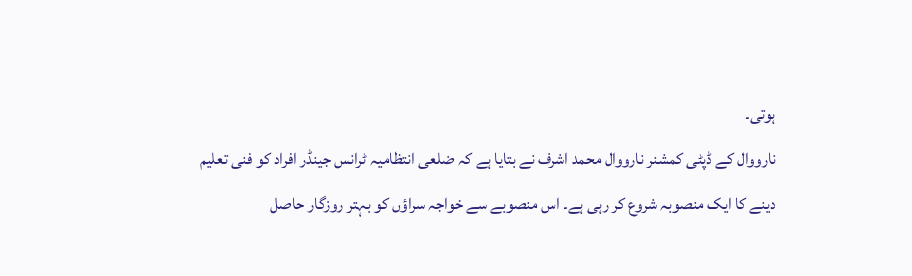ہوتی۔
نارووال کے ڈپٹی کمشنر نارووال محمد اشرف نے بتایا ہے کہ ضلعی انتظامیہ ٹرانس جینڈر افراد کو فنی تعلیم دینے کا ایک منصوبہ شروع کر رہی ہے۔ اس منصوبے سے خواجہ سراؤں کو بہتر روزگار حاصل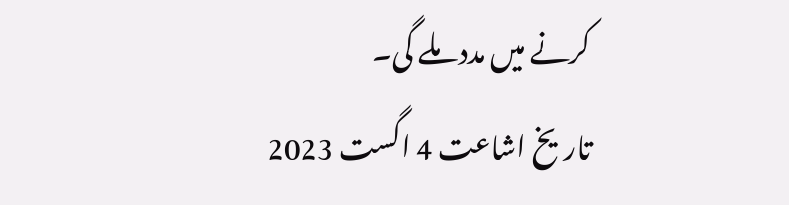کرنے میں مدد ملے گی۔
تاریخ اشاعت 4 اگست 2023